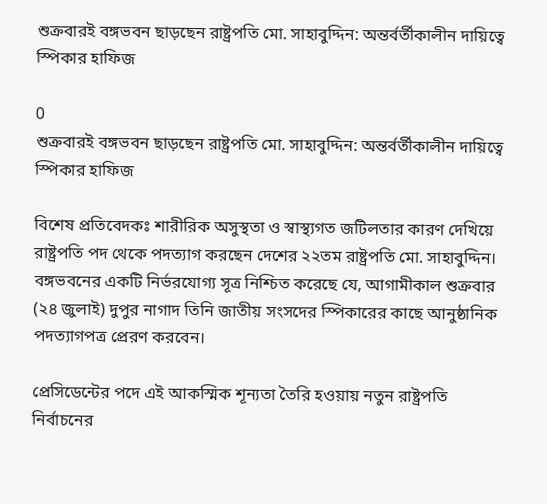শুক্রবারই বঙ্গভবন ছাড়ছেন রাষ্ট্রপতি মো. সাহাবুদ্দিন: অন্তর্বর্তীকালীন দায়িত্বে স্পিকার হাফিজ

0
শুক্রবারই বঙ্গভবন ছাড়ছেন রাষ্ট্রপতি মো. সাহাবুদ্দিন: অন্তর্বর্তীকালীন দায়িত্বে স্পিকার হাফিজ

বিশেষ প্রতিবেদকঃ শারীরিক অসুস্থতা ও স্বাস্থ্যগত জটিলতার কারণ দেখিয়ে রাষ্ট্রপতি পদ থেকে পদত্যাগ করছেন দেশের ২২তম রাষ্ট্রপতি মো. সাহাবুদ্দিন। বঙ্গভবনের একটি নির্ভরযোগ্য সূত্র নিশ্চিত করেছে যে, আগামীকাল শুক্রবার (২৪ জুলাই) দুপুর নাগাদ তিনি জাতীয় সংসদের স্পিকারের কাছে আনুষ্ঠানিক পদত্যাগপত্র প্রেরণ করবেন।

প্রেসিডেন্টের পদে এই আকস্মিক শূন্যতা তৈরি হওয়ায় নতুন রাষ্ট্রপতি নির্বাচনের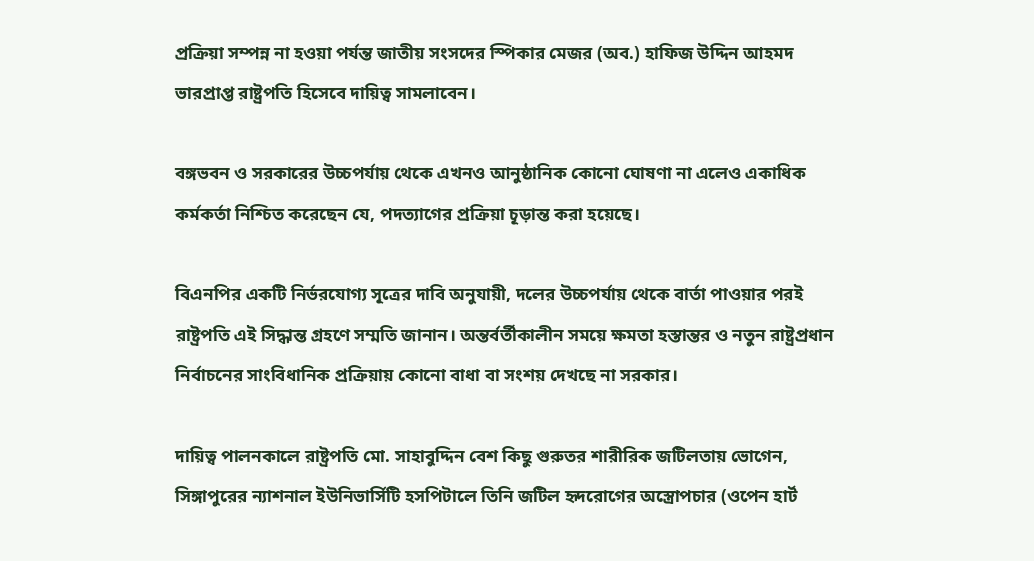প্রক্রিয়া সম্পন্ন না হওয়া পর্যন্ত জাতীয় সংসদের স্পিকার মেজর (অব.) হাফিজ উদ্দিন আহমদ ভারপ্রাপ্ত রাষ্ট্রপতি হিসেবে দায়িত্ব সামলাবেন।

বঙ্গভবন ও সরকারের উচ্চপর্যায় থেকে এখনও আনুষ্ঠানিক কোনো ঘোষণা না এলেও একাধিক কর্মকর্তা নিশ্চিত করেছেন যে, পদত্যাগের প্রক্রিয়া চূড়ান্ত করা হয়েছে।

বিএনপির একটি নির্ভরযোগ্য সূত্রের দাবি অনুযায়ী, দলের উচ্চপর্যায় থেকে বার্তা পাওয়ার পরই রাষ্ট্রপতি এই সিদ্ধান্ত গ্রহণে সম্মতি জানান। অন্তর্বর্তীকালীন সময়ে ক্ষমতা হস্তান্তর ও নতুন রাষ্ট্রপ্রধান নির্বাচনের সাংবিধানিক প্রক্রিয়ায় কোনো বাধা বা সংশয় দেখছে না সরকার।

দায়িত্ব পালনকালে রাষ্ট্রপতি মো. সাহাবুদ্দিন বেশ কিছু গুরুতর শারীরিক জটিলতায় ভোগেন, সিঙ্গাপুরের ন্যাশনাল ইউনিভার্সিটি হসপিটালে তিনি জটিল হৃদরোগের অস্ত্রোপচার (ওপেন হার্ট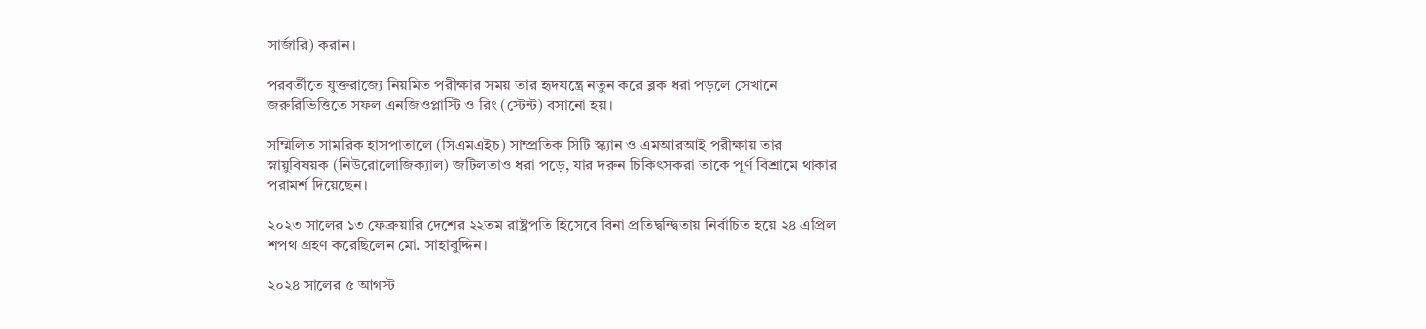সার্জারি) করান।

পরবর্তীতে যুক্তরাজ্যে নিয়মিত পরীক্ষার সময় তার হৃদযন্ত্রে নতুন করে ব্লক ধরা পড়লে সেখানে জরুরিভিত্তিতে সফল এনজিওপ্লাস্টি ও রিং (স্টেন্ট) বসানো হয়।

সম্মিলিত সামরিক হাসপাতালে (সিএমএইচ) সাম্প্রতিক সিটি স্ক্যান ও এমআরআই পরীক্ষায় তার স্নায়ুবিষয়ক (নিউরোলোজিক্যাল) জটিলতাও ধরা পড়ে, যার দরুন চিকিৎসকরা তাকে পূর্ণ বিশ্রামে থাকার পরামর্শ দিয়েছেন।

২০২৩ সালের ১৩ ফেব্রুয়ারি দেশের ২২তম রাষ্ট্রপতি হিসেবে বিনা প্রতিদ্বন্দ্বিতায় নির্বাচিত হয়ে ২৪ এপ্রিল শপথ গ্রহণ করেছিলেন মো. সাহাবুদ্দিন।

২০২৪ সালের ৫ আগস্ট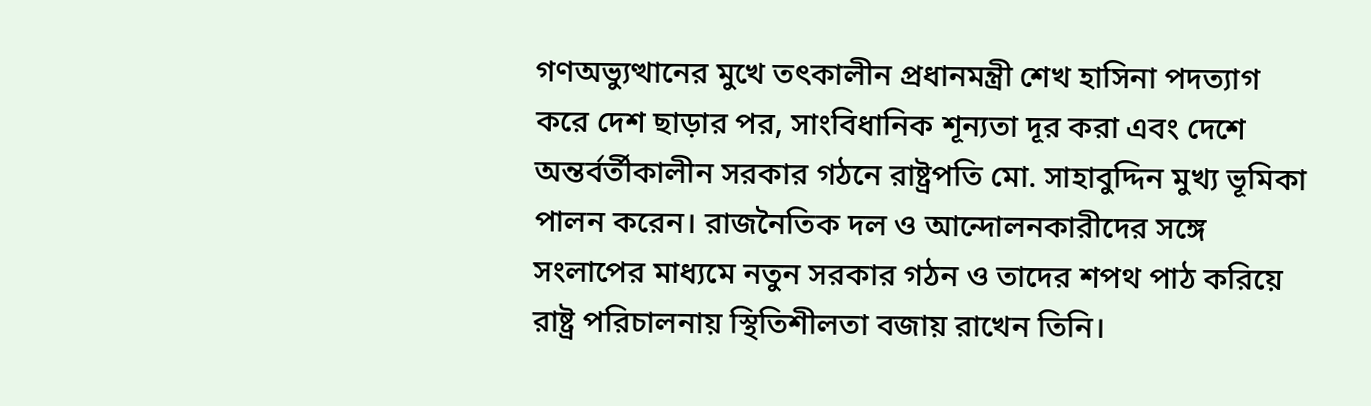গণঅভ্যুত্থানের মুখে তৎকালীন প্রধানমন্ত্রী শেখ হাসিনা পদত্যাগ করে দেশ ছাড়ার পর, সাংবিধানিক শূন্যতা দূর করা এবং দেশে অন্তর্বর্তীকালীন সরকার গঠনে রাষ্ট্রপতি মো. সাহাবুদ্দিন মুখ্য ভূমিকা পালন করেন। রাজনৈতিক দল ও আন্দোলনকারীদের সঙ্গে সংলাপের মাধ্যমে নতুন সরকার গঠন ও তাদের শপথ পাঠ করিয়ে রাষ্ট্র পরিচালনায় স্থিতিশীলতা বজায় রাখেন তিনি।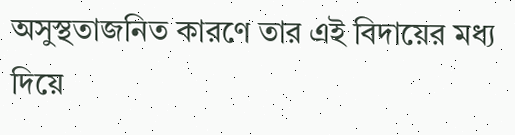অসুস্থতাজনিত কারণে তার এই বিদায়ের মধ্য দিয়ে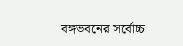বঙ্গভবনের সর্বোচ্চ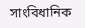সাংবিধানিক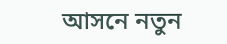আসনে নতুন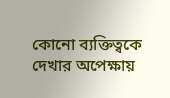কোনো ব্যক্তিত্বকে দেখার অপেক্ষায়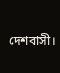দেশবাসী।